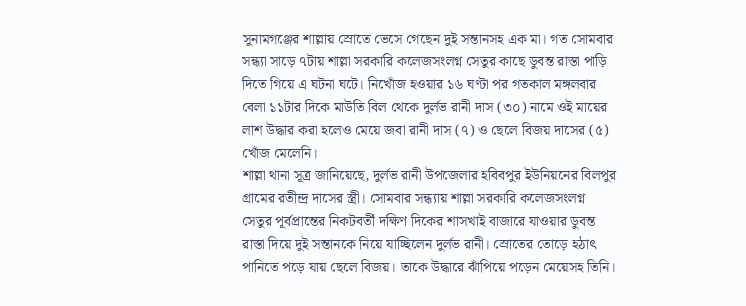সুনামগঞ্জের শাল্লায় স্রোতে ভেসে গেছেন দুই সন্তানসহ এক মা। গত সোমবার সন্ধ্যা সাড়ে ৭টায় শাল্লা সরকারি কলেজসংলগ্ন সেতুর কাছে ডুবন্ত রাস্তা পাড়ি দিতে গিয়ে এ ঘটনা ঘটে। নিখোঁজ হওয়ার ১৬ ঘণ্টা পর গতকাল মঙ্গলবার বেলা ১১টার দিকে মাউতি বিল থেকে দুর্লভ রানী দাস (৩০) নামে ওই মায়ের লাশ উদ্ধার করা হলেও মেয়ে জবা রানী দাস (৭) ও ছেলে বিজয় দাসের (৫) খোঁজ মেলেনি।
শাল্লা থানা সূত্র জানিয়েছে, দুর্লভ রানী উপজেলার হবিবপুর ইউনিয়নের বিলপুর গ্রামের রতীন্দ্র দাসের স্ত্রী। সোমবার সন্ধ্যায় শাল্লা সরকারি কলেজসংলগ্ন সেতুর পূর্বপ্রান্তের নিকটবর্তী দক্ষিণ দিকের শাসখাই বাজারে যাওয়ার ডুবন্ত রাস্তা দিয়ে দুই সন্তানকে নিয়ে যাচ্ছিলেন দুর্লভ রানী। স্রোতের তোড়ে হঠাৎ পানিতে পড়ে যায় ছেলে বিজয়। তাকে উদ্ধারে ঝাঁপিয়ে পড়েন মেয়েসহ তিনি।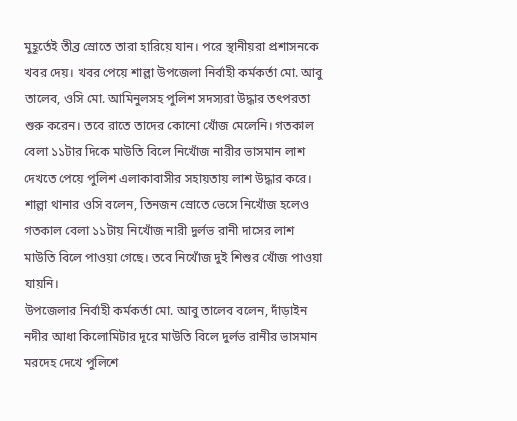মুহূর্তেই তীব্র স্রোতে তারা হারিয়ে যান। পরে স্থানীয়রা প্রশাসনকে খবর দেয়। খবর পেয়ে শাল্লা উপজেলা নির্বাহী কর্মকর্তা মো. আবু তালেব, ওসি মো. আমিনুলসহ পুলিশ সদস্যরা উদ্ধার তৎপরতা শুরু করেন। তবে রাতে তাদের কোনো খোঁজ মেলেনি। গতকাল বেলা ১১টার দিকে মাউতি বিলে নিখোঁজ নারীর ভাসমান লাশ দেখতে পেয়ে পুলিশ এলাকাবাসীর সহায়তায় লাশ উদ্ধার করে।
শাল্লা থানার ওসি বলেন, তিনজন স্রোতে ভেসে নিখোঁজ হলেও গতকাল বেলা ১১টায় নিখোঁজ নারী দুর্লভ রানী দাসের লাশ মাউতি বিলে পাওয়া গেছে। তবে নিখোঁজ দুই শিশুর খোঁজ পাওয়া যায়নি।
উপজেলার নির্বাহী কর্মকর্তা মো. আবু তালেব বলেন, দাঁড়াইন নদীর আধা কিলোমিটার দূরে মাউতি বিলে দুর্লভ রানীর ভাসমান মরদেহ দেখে পুলিশে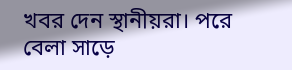খবর দেন স্থানীয়রা। পরে বেলা সাড়ে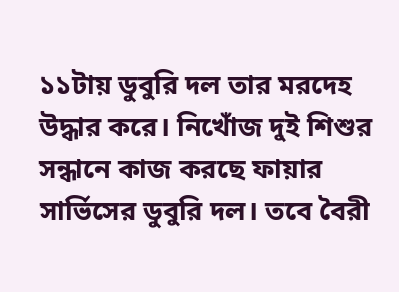১১টায় ডুবুরি দল তার মরদেহ উদ্ধার করে। নিখোঁজ দুই শিশুর সন্ধানে কাজ করছে ফায়ার সার্ভিসের ডুবুরি দল। তবে বৈরী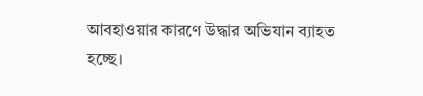আবহাওয়ার কারণে উদ্ধার অভিযান ব্যাহত হচ্ছে।